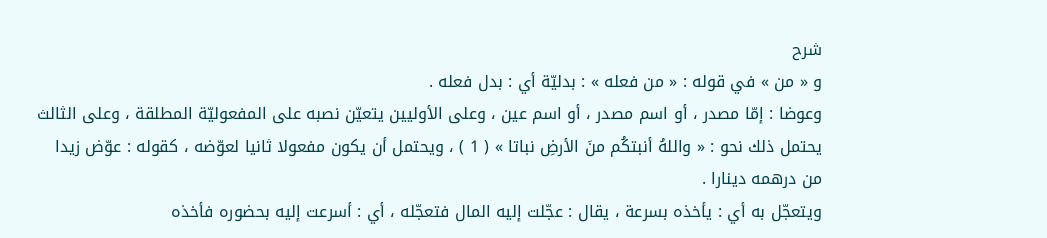شرح
و « من » في قوله : « من فعله » : بدليّة أي : بدل فعله .
وعوضا : إمّا مصدر ، أو اسم مصدر ، أو اسم عين ، وعلى الأوليين يتعيّن نصبه على المفعوليّة المطلقة ، وعلى الثالث يحتمل ذلك نحو : « واللهُ أنبتكُم منَ الأرضِ نباتا » ( 1 ) ، ويحتمل أن يكون مفعولا ثانيا لعوّضه ، كقوله : عوّض زيدا من درهمه دينارا .
ويتعجّل به أي : يأخذه بسرعة ، يقال : عجّلت إليه المال فتعجّله ، أي : أسرعت إليه بحضوره فأخذه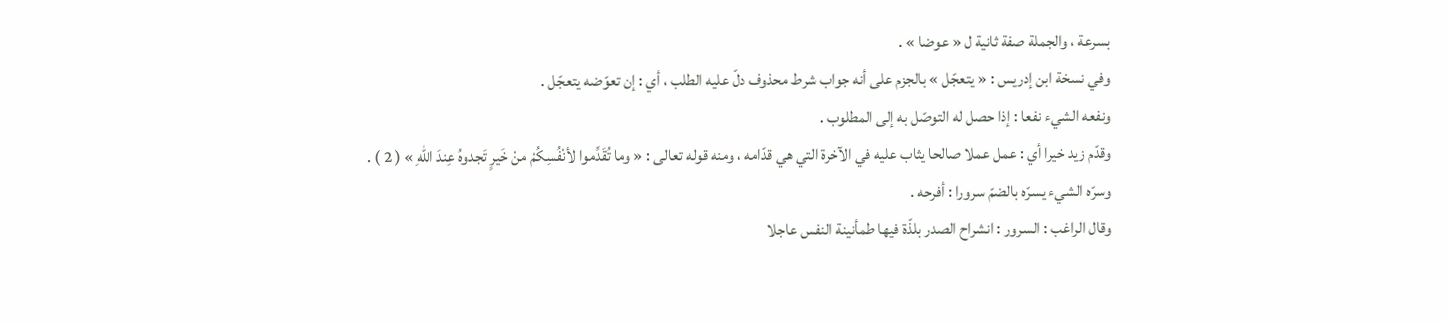بسرعة ، والجملة صفة ثانية ل « عوضا » .
وفي نسخة ابن إدريس : « يتعجّل » بالجزم على أنه جواب شرط محذوف دلّ عليه الطلب ، أي : إن تعوّضه يتعجّل .
ونفعه الشيء نفعا : إذا حصل له التوصّل به إلى المطلوب .
وقدّم زيد خيرا أي : عمل عملا صالحا يثاب عليه في الآخرة التي هي قدّامه ، ومنه قوله تعالى : « وما تُقَدِّموا لأنْفُسِكُمْ منْ خَيرٍ تَجدوهُ عِندَ اللهِ » ( 2 ) .
وسرّه الشيء يسرّه بالضمّ سرورا : أفرحه .
وقال الراغب : السرور : انشراح الصدر بلذّة فيها طمأنينة النفس عاجلا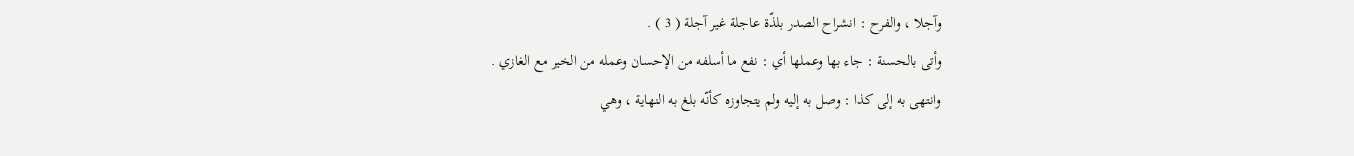وآجلا ، والفرح : انشراح الصدر بلذّة عاجلة غير آجلة ( 3 ) .
وأتى بالحسنة : جاء بها وعملها أي : نفع ما أسلفه من الإحسان وعمله من الخير مع الغازي .
وانتهى به إلى كذا : وصل به إليه ولم يتجاوزه كأنّه بلغ به النهاية ، وهي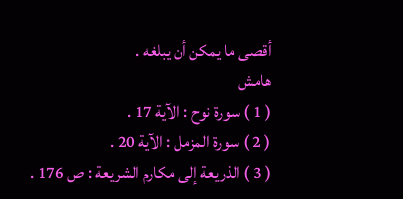أقصى ما يمكن أن يبلغه .
هامش
( 1 ) سورة نوح : الآية 17 .
( 2 ) سورة المزمل : الآية 20 .
( 3 ) الذريعة إلى مكارم الشريعة : ص 176 .